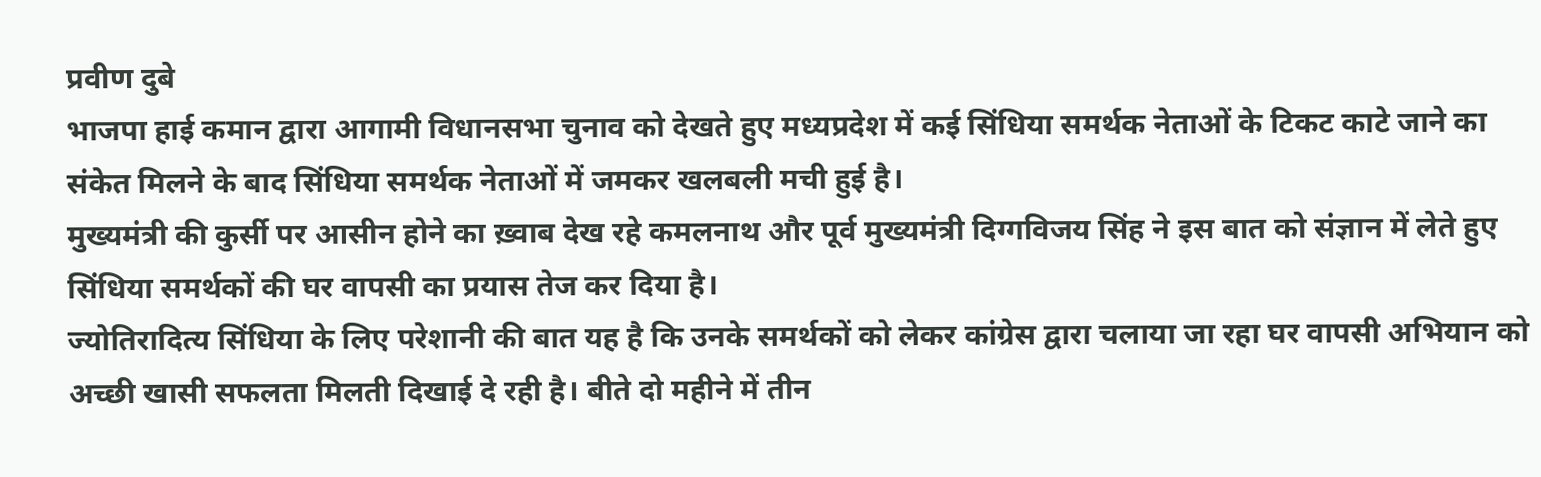प्रवीण दुबे
भाजपा हाई कमान द्वारा आगामी विधानसभा चुनाव को देखते हुए मध्यप्रदेश में कई सिंधिया समर्थक नेताओं के टिकट काटे जाने का संकेत मिलने के बाद सिंधिया समर्थक नेताओं में जमकर खलबली मची हुई है।
मुख्यमंत्री की कुर्सी पर आसीन होने का ख़्वाब देख रहे कमलनाथ और पूर्व मुख्यमंत्री दिग्गविजय सिंह ने इस बात को संज्ञान में लेते हुए सिंधिया समर्थकों की घर वापसी का प्रयास तेज कर दिया है।
ज्योतिरादित्य सिंधिया के लिए परेशानी की बात यह है कि उनके समर्थकों को लेकर कांग्रेस द्वारा चलाया जा रहा घर वापसी अभियान को अच्छी खासी सफलता मिलती दिखाई दे रही है। बीते दो महीने में तीन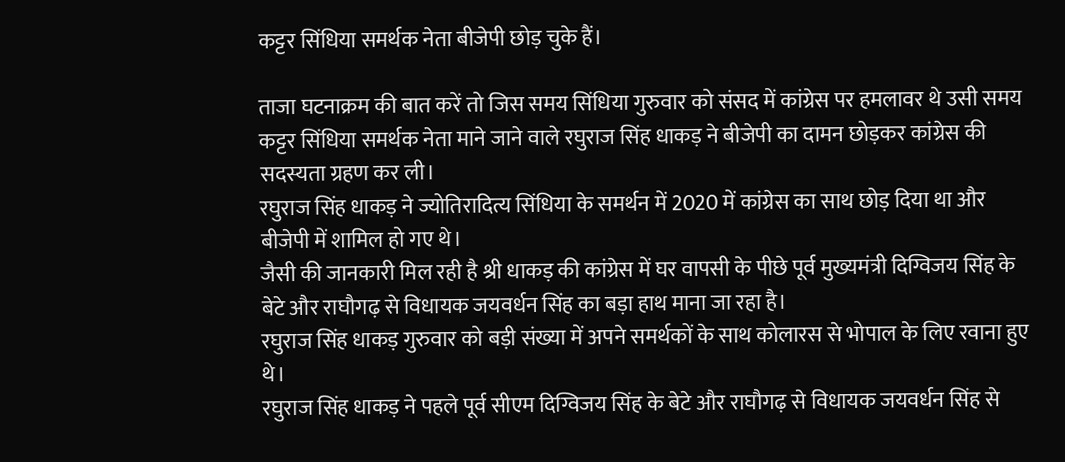कट्टर सिंधिया समर्थक नेता बीजेपी छोड़ चुके हैं।

ताजा घटनाक्रम की बात करें तो जिस समय सिंधिया गुरुवार को संसद में कांग्रेस पर हमलावर थे उसी समय कट्टर सिंधिया समर्थक नेता माने जाने वाले रघुराज सिंह धाकड़ ने बीजेपी का दामन छोड़कर कांग्रेस की सदस्यता ग्रहण कर ली।
रघुराज सिंह धाकड़ ने ज्योतिरादित्य सिंधिया के समर्थन में 2020 में कांग्रेस का साथ छोड़ दिया था और बीजेपी में शामिल हो गए थे।
जैसी की जानकारी मिल रही है श्री धाकड़ की कांग्रेस में घर वापसी के पीछे पूर्व मुख्यमंत्री दिग्विजय सिंह के बेटे और राघौगढ़ से विधायक जयवर्धन सिंह का बड़ा हाथ माना जा रहा है।
रघुराज सिंह धाकड़ गुरुवार को बड़ी संख्या में अपने समर्थकों के साथ कोलारस से भोपाल के लिए रवाना हुए थे।
रघुराज सिंह धाकड़ ने पहले पूर्व सीएम दिग्विजय सिंह के बेटे और राघौगढ़ से विधायक जयवर्धन सिंह से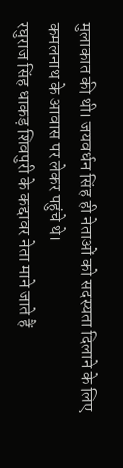मुलाकात की थी। जयवर्धन सिंह ही नेताओं को सदस्यता दिलाने के लिए कमलनाथ के आवास पर लेकर पहुंचे थे।
रघुराज सिंह धाकड़ शिवपुरी के कद्दावर नेता माने जाते हैं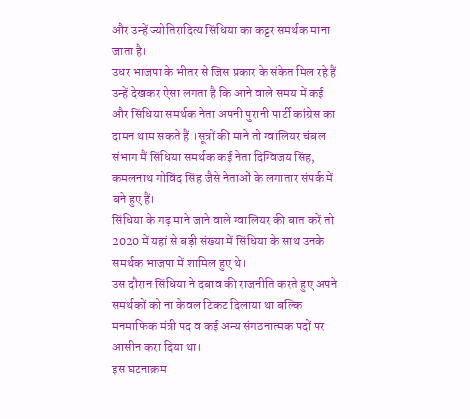और उन्हें ज्योतिरादित्य सिंधिया का कट्टर समर्थक माना जाता है।
उधर भाजपा के भीतर से जिस प्रकार के संकेत मिल रहे हैं उन्हें देखकर ऐसा लगता है कि आने वाले समय में कई और सिंधिया समर्थक नेता अपनी पुरानी पार्टी कांग्रेस का दामन थाम सकते हैं ।सूत्रों की माने तो ग्वालियर चंबल संभाग मैं सिंधिया समर्थक कई नेता दिग्विजय सिंह, कमलनाथ गोविंद सिंह जैसे नेताओं के लगातार संपर्क में बने हुए हैं।
सिंधिया के गढ़ माने जाने वाले ग्वालियर की बात करें तो 2020 में यहां से बड़ी संख्या में सिंधिया के साथ उनके समर्थक भाजपा में शामिल हुए थे।
उस दौरान सिंधिया ने दबाव की राजनीति करते हुए अपने समर्थकों को ना केवल टिकट दिलाया था बल्कि मनमाफिक मंत्री पद व कई अन्य संगठनात्मक पदों पर आसीन करा दिया था।
इस घटनाक्रम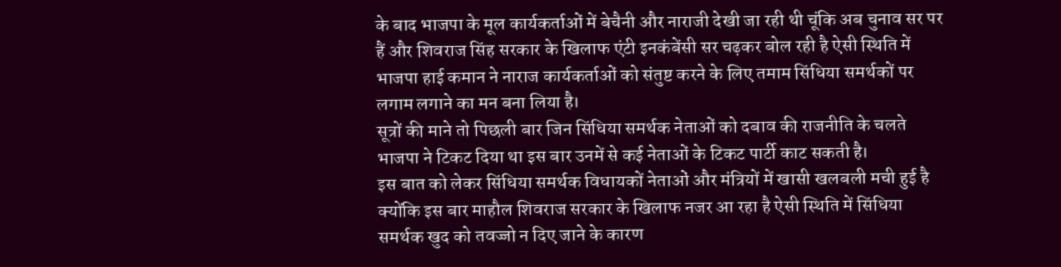के बाद भाजपा के मूल कार्यकर्ताओं में बेचैनी और नाराजी देखी जा रही थी चूंकि अब चुनाव सर पर हैं और शिवराज सिंह सरकार के खिलाफ एंटी इनकंबेंसी सर चढ़कर बोल रही है ऐसी स्थिति में भाजपा हाई कमान ने नाराज कार्यकर्ताओं को संतुष्ट करने के लिए तमाम सिंधिया समर्थकों पर लगाम लगाने का मन बना लिया है।
सूत्रों की माने तो पिछली बार जिन सिंधिया समर्थक नेताओं को दबाव की राजनीति के चलते भाजपा ने टिकट दिया था इस बार उनमें से कई नेताओं के टिकट पार्टी काट सकती है।
इस बात को लेकर सिंधिया समर्थक विधायकों नेताओं और मंत्रियों में खासी खलबली मची हुई है क्योंकि इस बार माहौल शिवराज सरकार के खिलाफ नजर आ रहा है ऐसी स्थिति में सिंधिया समर्थक खुद को तवज्जो न दिए जाने के कारण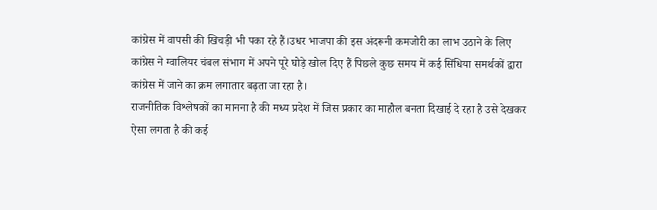कांग्रेस में वापसी की खिचड़ी भी पका रहे हैं।उधर भाजपा की इस अंदरूनी कमजोरी का लाभ उठाने के लिए कांग्रेस ने ग्वालियर चंबल संभाग में अपने पूरे घोड़े खोल दिए हैं पिछले कुछ समय में कई सिंधिया समर्थकों द्वारा कांग्रेस में जाने का क्रम लगातार बढ़ता जा रहा है।
राजनीतिक विश्लेषकों का मानना है की मध्य प्रदेश में जिस प्रकार का माहौल बनता दिखाई दे रहा है उसे देखकर ऐसा लगता है की कई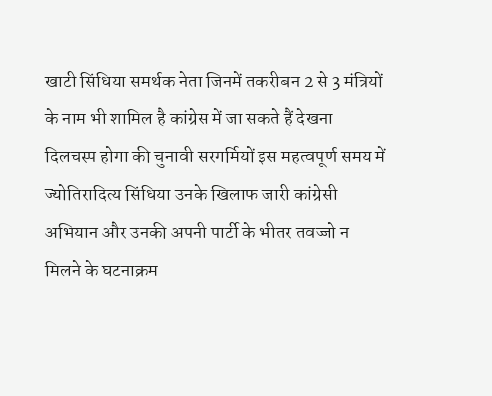खाटी सिंधिया समर्थक नेता जिनमें तकरीबन 2 से 3 मंत्रियों के नाम भी शामिल है कांग्रेस में जा सकते हैं देखना दिलचस्प होगा की चुनावी सरगर्मियों इस महत्वपूर्ण समय में ज्योतिरादित्य सिंधिया उनके खिलाफ जारी कांग्रेसी अभियान और उनकी अपनी पार्टी के भीतर तवज्जो न मिलने के घटनाक्रम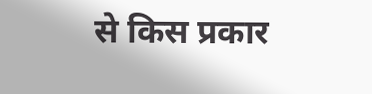से किस प्रकार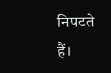निपटते हैं।